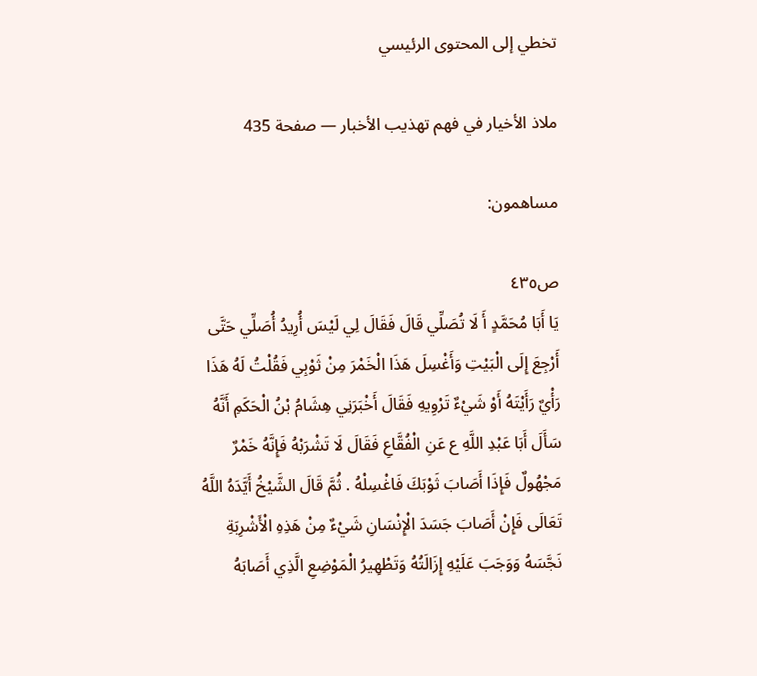تخطي إلى المحتوى الرئيسي

ملاذ الأخيار في فهم تهذيب الأخبار — صفحة 435

مساهمون:

ص٤٣٥
يَا أَبَا مُحَمَّدٍ أَ لَا تُصَلِّي قَالَ فَقَالَ لِي لَيْسَ أُرِيدُ أُصَلِّي حَتَّى أَرْجِعَ إِلَى الْبَيْتِ وَأَغْسِلَ هَذَا الْخَمْرَ مِنْ ثَوْبِي فَقُلْتُ لَهُ هَذَا رَأْيٌ رَأَيْتَهُ أَوْ شَيْءٌ تَرْوِيهِ فَقَالَ أَخْبَرَنِي هِشَامُ بْنُ الْحَكَمِ أَنَّهُ سَأَلَ أَبَا عَبْدِ اللَّهِ ع عَنِ الْفُقَّاعِ فَقَالَ لَا تَشْرَبْهُ فَإِنَّهُ خَمْرٌ مَجْهُولٌ فَإِذَا أَصَابَ ثَوْبَكَ فَاغْسِلْهُ . ثُمَّ قَالَ الشَّيْخُ أَيَّدَهُ اللَّهُ تَعَالَى فَإِنْ أَصَابَ جَسَدَ الْإِنْسَانِ شَيْءٌ مِنْ هَذِهِ الْأَشْرِبَةِ نَجَّسَهُ وَوَجَبَ عَلَيْهِ إِزَالَتُهُ وَتَطْهِيرُ الْمَوْضِعِ الَّذِي أَصَابَهُ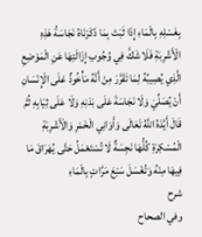بِغَسْلِهِ بِالْمَاءِ إِذَا ثَبَتَ بِمَا ذَكَرْنَاهُ نَجَاسَةُ هَذِهِ الْأَشْرِبَةِ فَلَا شَكَّ فِي وُجُوبِ إِزَالَتِهَا عَنِ الْمَوْضِعِ الَّذِي يُصِيبُهُ لِمَا تَقَرَّرَ مِنْ أَنَّهُ مَأْخُوذٌ عَلَى الْإِنْسَانِ أَنْ يُصَلِّيَ وَلَا نَجَاسَةَ عَلَى بَدَنِهِ وَلَا عَلَى ثِيَابِهِ ثُمَّ قَالَ أَيَّدَهُ اللَّهُ تَعَالَى وَأَوَانِي الْخَمْرِ وَالْأَشْرِبَةِ الْمُسْكِرَةِ كُلُّهَا نَجِسَةٌ لَا تُسْتَعْمَلُ حَتَّى يُهَرَاقَ مَا فِيهَا مِنْهُ وَتُغْسَلَ سَبْعَ مَرَّاتٍ بِالْمَاءِ
شرح
وفي الصحاح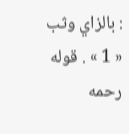: بالزاي وثب « 1 » . قوله رحمه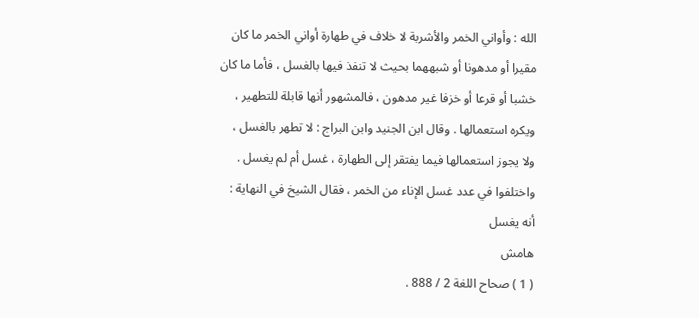الله : وأواني الخمر والأشربة لا خلاف في طهارة أواني الخمر ما كان مقيرا أو مدهونا أو شبههما بحيث لا تنفذ فيها بالغسل ، فأما ما كان خشبا أو قرعا أو خزفا غير مدهون ، فالمشهور أنها قابلة للتطهير ، ويكره استعمالها . وقال ابن الجنيد وابن البراج : لا تطهر بالغسل ، ولا يجوز استعمالها فيما يفتقر إلى الطهارة ، غسل أم لم يغسل . واختلفوا في عدد غسل الإناء من الخمر ، فقال الشيخ في النهاية : أنه يغسل
هامش
( 1 ) صحاح اللغة 2 / 888 .